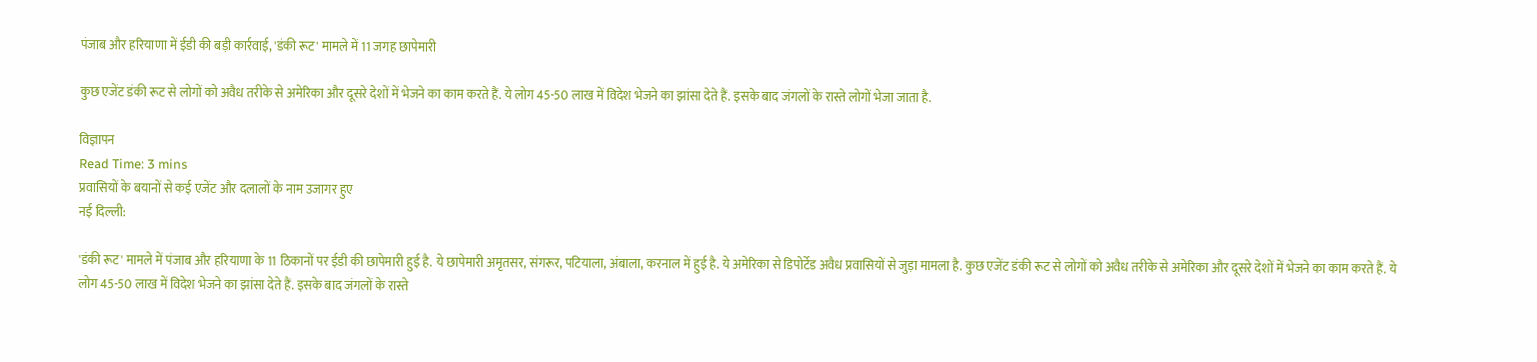पंजाब और हरियाणा में ईडी की बड़ी कार्रवाई, 'डंकी रूट' मामले में 11 जगह छापेमारी

कुछ एजेंट डंकी रूट से लोगों को अवैध तरीके से अमेरिका और दूसरे देशों में भेजने का काम करते हैं. ये लोग 45-50 लाख में विदेश भेजने का झांसा देते हैं. इसके बाद जंगलों के रास्ते लोगों भेजा जाता है.

विज्ञापन
Read Time: 3 mins
प्रवासियों के बयानों से कई एजेंट और दलालों के नाम उजागर हुए
नई दिल्‍ली:

'डंकी रूट' मामले में पंजाब और हरियाणा के 11 ठिकानों पर ईडी की छापेमारी हुई है. ये छापेमारी अमृतसर, संगरूर, पटियाला, अंबाला, करनाल में हुई है. ये अमेरिका से डिपोर्टेड अवैध प्रवासियों से जुड़ा मामला है. कुछ एजेंट डंकी रूट से लोगों को अवैध तरीके से अमेरिका और दूसरे देशों में भेजने का काम करते हैं. ये लोग 45-50 लाख में विदेश भेजने का झांसा देते हैं. इसके बाद जंगलों के रास्ते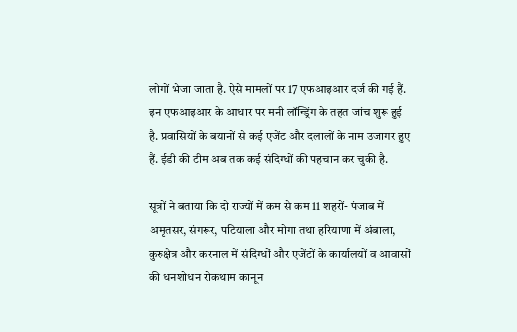लोगों भेजा जाता है. ऐसे मामलों पर 17 एफआइआर दर्ज की गई हैं. इन एफआइआर के आधार पर मनी लॉन्ड्रिंग के तहत जांच शुरू हुई है. प्रवासियों के बयानों से कई एजेंट और दलालों के नाम उजागर हुए हैं. ईडी की टीम अब तक कई संदिग्धों की पहचान कर चुकी है.

सूत्रों ने बताया कि दो राज्यों में कम से कम 11 शहरों- पंजाब में अमृतसर, संगरूर, पटियाला और मोगा तथा हरियाणा में अंबाला, कुरुक्षेत्र और करनाल में संदिग्धों और एजेंटों के कार्यालयों व आवासों की धनशोधन रोकथाम कानून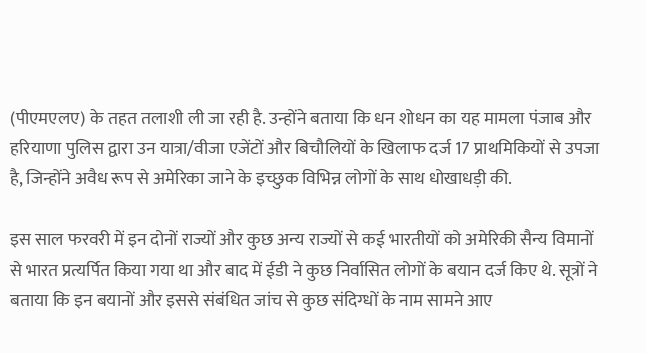(पीएमएलए) के तहत तलाशी ली जा रही है. उन्होंने बताया कि धन शोधन का यह मामला पंजाब और हरियाणा पुलिस द्वारा उन यात्रा/वीजा एजेंटों और बिचौलियों के खिलाफ दर्ज 17 प्राथमिकियों से उपजा है, जिन्होंने अवैध रूप से अमेरिका जाने के इच्छुक विभिन्न लोगों के साथ धोखाधड़ी की.

इस साल फरवरी में इन दोनों राज्यों और कुछ अन्य राज्यों से कई भारतीयों को अमेरिकी सैन्य विमानों से भारत प्रत्यर्पित किया गया था और बाद में ईडी ने कुछ निर्वासित लोगों के बयान दर्ज किए थे. सूत्रों ने बताया कि इन बयानों और इससे संबंधित जांच से कुछ संदिग्धों के नाम सामने आए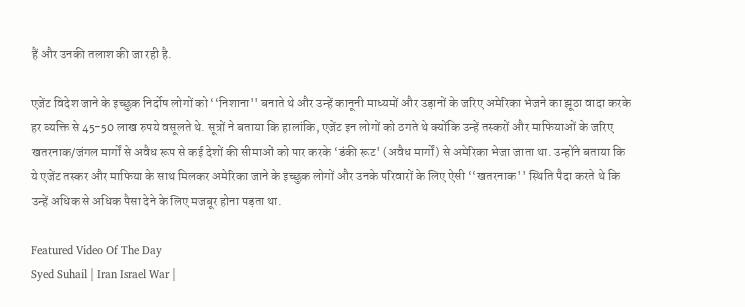हैं और उनकी तलाश की जा रही है.

एजेंट विदेश जाने के इच्छुक निर्दोष लोगों को ‘‘निशाना'' बनाते थे और उन्हें कानूनी माध्यमों और उड़ानों के जरिए अमेरिका भेजने का झूठा वादा करके हर व्यक्ति से 45-50 लाख रुपये वसूलते थे. सूत्रों ने बताया कि हालांकि, एजेंट इन लोगों को ठगते थे क्योंकि उन्हें तस्करों और माफियाओं के जरिए खतरनाक/जंगल मार्गों से अवैध रूप से कई देशों की सीमाओं को पार करके ‘डंकी रूट' (अवैध मार्गों) से अमेरिका भेजा जाता था. उन्होंने बताया कि ये एजेंट तस्कर और माफिया के साथ मिलकर अमेरिका जाने के इच्छुक लोगों और उनके परिवारों के लिए ऐसी ‘‘खतरनाक'' स्थिति पैदा करते थे कि उन्हें अधिक से अधिक पैसा देने के लिए मजबूर होना पड़ता था.

Featured Video Of The Day
Syed Suhail | Iran Israel War |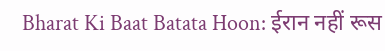Bharat Ki Baat Batata Hoon: ईरान नहीं रूस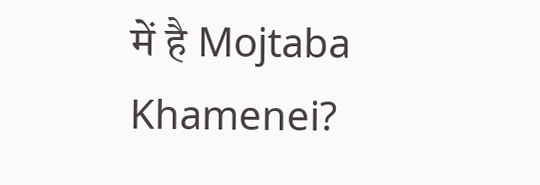में है Mojtaba Khamenei?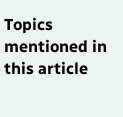Topics mentioned in this article